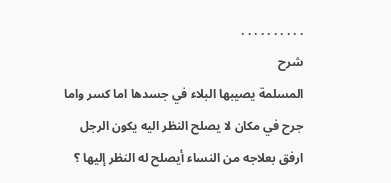. . . . . . . . . .
شرح
المسلمة يصيبها البلاء في جسدها اما كسر واما جرح في مكان لا يصلح النظر اليه يكون الرجل ارفق بعلاجه من النساء أيصلح له النظر إليها ؟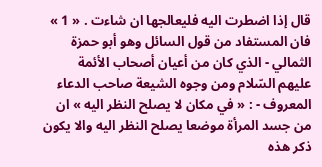قال إذا اضطرت اليه فليعالجها ان شاءت . « 1 » فان المستفاد من قول السائل وهو أبو حمزة الثمالي - الذي كان من أعيان أصحاب الأئمة عليهم السّلام ومن وجوه الشيعة صاحب الدعاء المعروف - : « في مكان لا يصلح النظر اليه » ان من جسد المرأة موضعا يصلح النظر اليه والا يكون ذكر هذه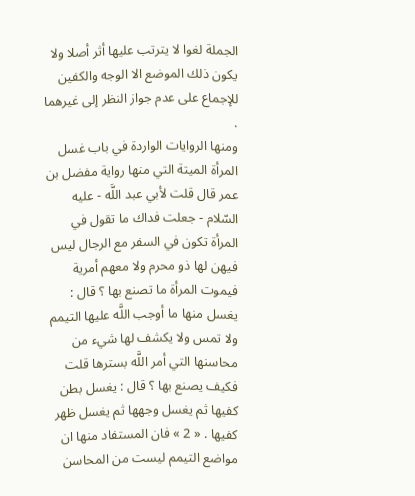الجملة لغوا لا يترتب عليها أثر أصلا ولا يكون ذلك الموضع الا الوجه والكفين للإجماع على عدم جواز النظر إلى غيرهما .
ومنها الروايات الواردة في باب غسل المرأة الميتة التي منها رواية مفضل بن عمر قال قلت لأبي عبد اللَّه - عليه السّلام - جعلت فداك ما تقول في المرأة تكون في السفر مع الرجال ليس فيهن لها ذو محرم ولا معهم أمرية فيموت المرأة ما تصنع بها ؟ قال : يغسل منها ما أوجب اللَّه عليها التيمم ولا تمس ولا يكشف لها شيء من محاسنها التي أمر اللَّه بسترها قلت فكيف يصنع بها ؟ قال : يغسل بطن كفيها ثم يغسل وجهها ثم يغسل ظهر كفيها . « 2 » فان المستفاد منها ان مواضع التيمم ليست من المحاسن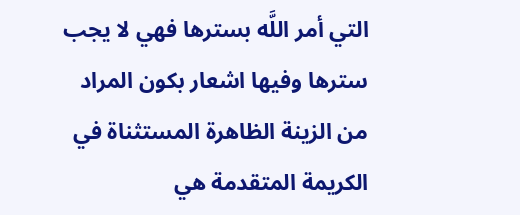التي أمر اللَّه بسترها فهي لا يجب سترها وفيها اشعار بكون المراد من الزينة الظاهرة المستثناة في الكريمة المتقدمة هي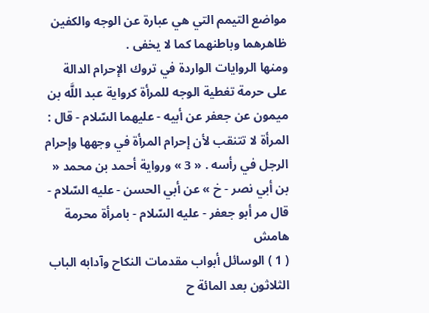مواضع التيمم التي هي عبارة عن الوجه والكفين ظاهرهما وباطنهما كما لا يخفى .
ومنها الروايات الواردة في تروك الإحرام الدالة على حرمة تغطية الوجه للمرأة كرواية عبد اللَّه بن ميمون عن جعفر عن أبيه - عليهما السّلام - قال : المرأة لا تتنقب لأن إحرام المرأة في وجهها وإحرام الرجل في رأسه . « 3 » ورواية أحمد بن محمد « بن أبي نصر - خ » عن أبي الحسن - عليه السّلام - قال مر أبو جعفر - عليه السّلام - بامرأة محرمة
هامش
( 1 ) الوسائل أبواب مقدمات النكاح وآدابه الباب الثلاثون بعد المائة ح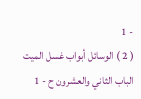- 1
( 2 ) الوسائل أبواب غسل الميت الباب الثاني والعشرون ح - 1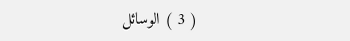( 3 ) الوسائل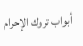أبواب تروك الإحرام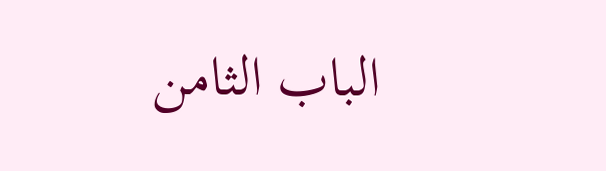الباب الثامن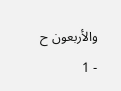والأربعون ح - 1